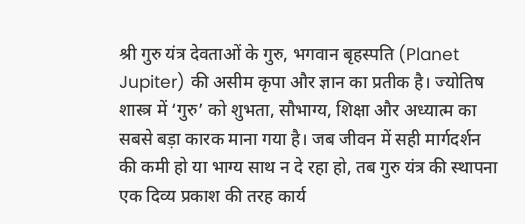श्री गुरु यंत्र देवताओं के गुरु, भगवान बृहस्पति (Planet Jupiter) की असीम कृपा और ज्ञान का प्रतीक है। ज्योतिष शास्त्र में ‘गुरु’ को शुभता, सौभाग्य, शिक्षा और अध्यात्म का सबसे बड़ा कारक माना गया है। जब जीवन में सही मार्गदर्शन की कमी हो या भाग्य साथ न दे रहा हो, तब गुरु यंत्र की स्थापना एक दिव्य प्रकाश की तरह कार्य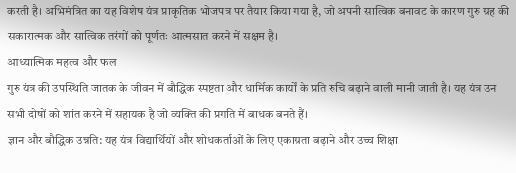करती है। अभिमंत्रित का यह विशेष यंत्र प्राकृतिक भोजपत्र पर तैयार किया गया है, जो अपनी सात्विक बनावट के कारण गुरु ग्रह की सकारात्मक और सात्विक तरंगों को पूर्णतः आत्मसात करने में सक्षम है।
आध्यात्मिक महत्व और फल
गुरु यंत्र की उपस्थिति जातक के जीवन में बौद्धिक स्पष्टता और धार्मिक कार्यों के प्रति रुचि बढ़ाने वाली मानी जाती है। यह यंत्र उन सभी दोषों को शांत करने में सहायक है जो व्यक्ति की प्रगति में बाधक बनते हैं।
ज्ञान और बौद्धिक उन्नति: यह यंत्र विद्यार्थियों और शोधकर्ताओं के लिए एकाग्रता बढ़ाने और उच्च शिक्षा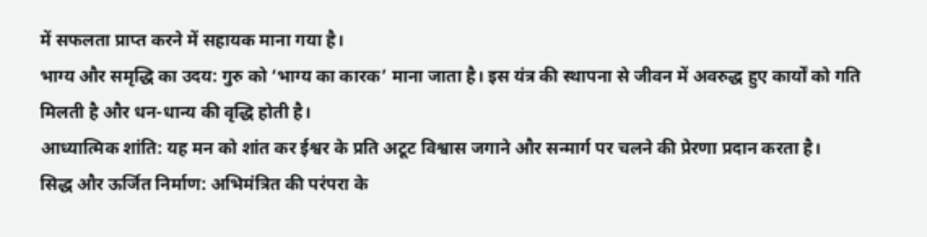में सफलता प्राप्त करने में सहायक माना गया है।
भाग्य और समृद्धि का उदय: गुरु को ‘भाग्य का कारक’ माना जाता है। इस यंत्र की स्थापना से जीवन में अवरुद्ध हुए कार्यों को गति मिलती है और धन-धान्य की वृद्धि होती है।
आध्यात्मिक शांति: यह मन को शांत कर ईश्वर के प्रति अटूट विश्वास जगाने और सन्मार्ग पर चलने की प्रेरणा प्रदान करता है।
सिद्ध और ऊर्जित निर्माण: अभिमंत्रित की परंपरा के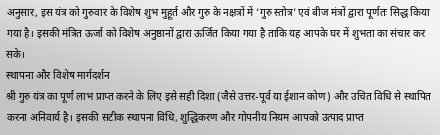अनुसार, इस यंत्र को गुरुवार के विशेष शुभ मुहूर्त और गुरु के नक्षत्रों में ‘गुरु स्तोत्र’ एवं बीज मंत्रों द्वारा पूर्णतः सिद्ध किया गया है। इसकी मंत्रित ऊर्जा को विशेष अनुष्ठानों द्वारा ऊर्जित किया गया है ताकि यह आपके घर में शुभता का संचार कर सके।
स्थापना और विशेष मार्गदर्शन
श्री गुरु यंत्र का पूर्ण लाभ प्राप्त करने के लिए इसे सही दिशा (जैसे उत्तर-पूर्व या ईशान कोण) और उचित विधि से स्थापित करना अनिवार्य है। इसकी सटीक स्थापना विधि, शुद्धिकरण और गोपनीय नियम आपको उत्पाद प्राप्त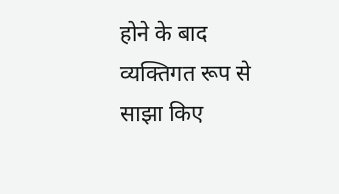होने के बाद व्यक्तिगत रूप से साझा किए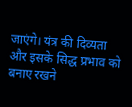जाएंगे। यंत्र की दिव्यता और इसके सिद्ध प्रभाव को बनाए रखने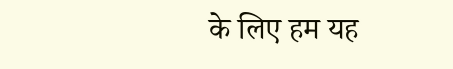के लिए हम यह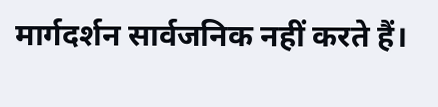मार्गदर्शन सार्वजनिक नहीं करते हैं।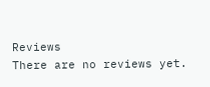Reviews
There are no reviews yet.